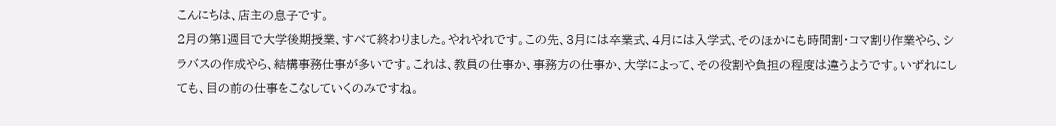こんにちは、店主の息子です。
2月の第1週目で大学後期授業、すべて終わりました。やれやれです。この先、3月には卒業式、4月には入学式、そのほかにも時間割・コマ割り作業やら、シラバスの作成やら、結構事務仕事が多いです。これは、教員の仕事か、事務方の仕事か、大学によって、その役割や負担の程度は違うようです。いずれにしても、目の前の仕事をこなしていくのみですね。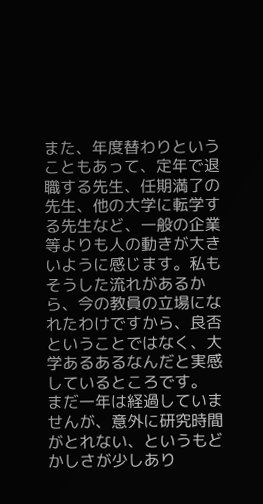また、年度替わりということもあって、定年で退職する先生、任期満了の先生、他の大学に転学する先生など、一般の企業等よりも人の動きが大きいように感じます。私もそうした流れがあるから、今の教員の立場になれたわけですから、良否ということではなく、大学あるあるなんだと実感しているところです。
まだ一年は経過していませんが、意外に研究時間がとれない、というもどかしさが少しあり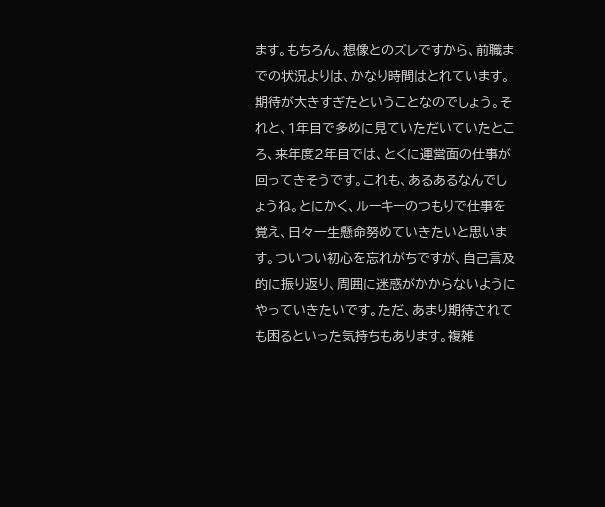ます。もちろん、想像とのズレですから、前職までの状況よりは、かなり時間はとれています。期待が大きすぎたということなのでしょう。それと、1年目で多めに見ていただいていたところ、来年度2年目では、とくに運営面の仕事が回ってきそうです。これも、あるあるなんでしょうね。とにかく、ルーキーのつもりで仕事を覚え、日々一生懸命努めていきたいと思います。ついつい初心を忘れがちですが、自己言及的に振り返り、周囲に迷惑がかからないようにやっていきたいです。ただ、あまり期待されても困るといった気持ちもあります。複雑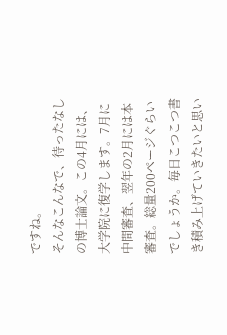ですね。
そんなこんなで、待ったなしの博士論文。この4月には、大学院に復学します。7月に中間審査、翌年の2月には本審査。総量200ページぐらいでしょうか。毎日こつこつ書き積み上げていきたいと思い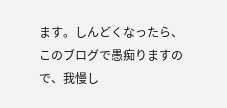ます。しんどくなったら、このブログで愚痴りますので、我慢し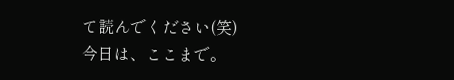て読んでください(笑)
今日は、ここまで。